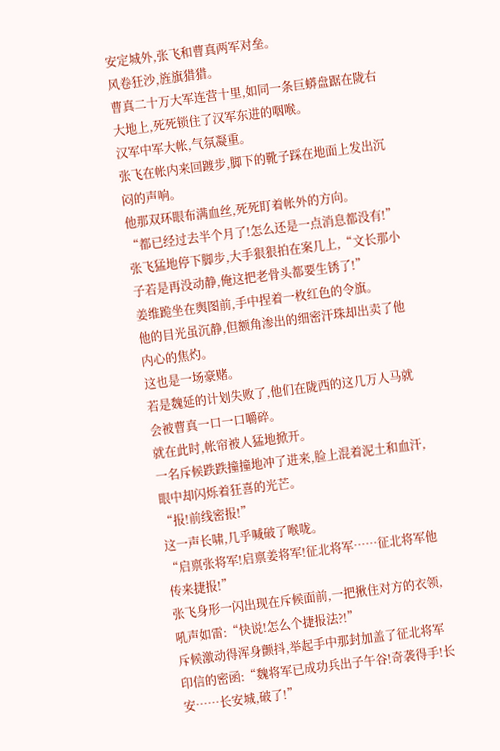安定城外,张飞和曹真两军对垒。
风卷狂沙,旌旗猎猎。
曹真二十万大军连营十里,如同一条巨蟒盘踞在陇右大地上,死死锁住了汉军东进的咽喉。
汉军中军大帐,气氛凝重。
张飞在帐内来回踱步,脚下的靴子踩在地面上发出沉闷的声响。
他那双环眼布满血丝,死死盯着帐外的方向。
“都已经过去半个月了!怎么还是一点消息都没有!”
张飞猛地停下脚步,大手狠狠拍在案几上,“文长那小子若是再没动静,俺这把老骨头都要生锈了!”
姜维跪坐在舆图前,手中捏着一枚红色的令旗。
他的目光虽沉静,但额角渗出的细密汗珠却出卖了他内心的焦灼。
这也是一场豪赌。
若是魏延的计划失败了,他们在陇西的这几万人马就会被曹真一口一口嚼碎。
就在此时,帐帘被人猛地掀开。
一名斥候跌跌撞撞地冲了进来,脸上混着泥土和血汗,眼中却闪烁着狂喜的光芒。
“报!前线密报!”
这一声长啸,几乎喊破了喉咙。
“启禀张将军!启禀姜将军!征北将军……征北将军他传来捷报!”
张飞身形一闪出现在斥候面前,一把揪住对方的衣领,吼声如雷:“快说!怎么个捷报法?!”
斥候激动得浑身颤抖,举起手中那封加盖了征北将军印信的密函:“魏将军已成功兵出子午谷!奇袭得手!长安……长安城,破了!”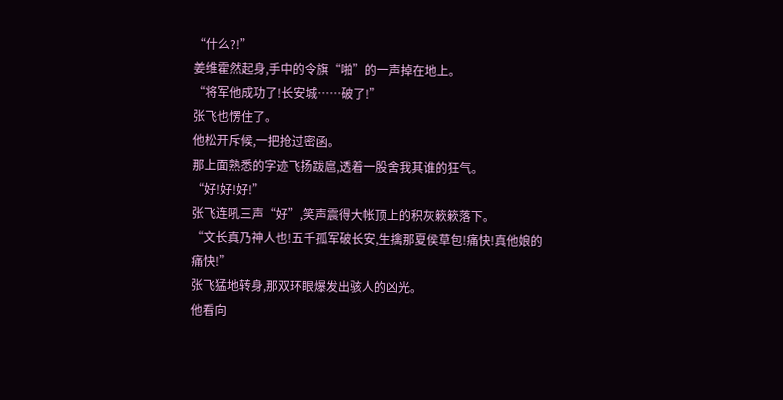“什么?!”
姜维霍然起身,手中的令旗“啪”的一声掉在地上。
“将军他成功了!长安城……破了!”
张飞也愣住了。
他松开斥候,一把抢过密函。
那上面熟悉的字迹飞扬跋扈,透着一股舍我其谁的狂气。
“好!好!好!”
张飞连吼三声“好”,笑声震得大帐顶上的积灰簌簌落下。
“文长真乃神人也!五千孤军破长安,生擒那夏侯草包!痛快!真他娘的痛快!”
张飞猛地转身,那双环眼爆发出骇人的凶光。
他看向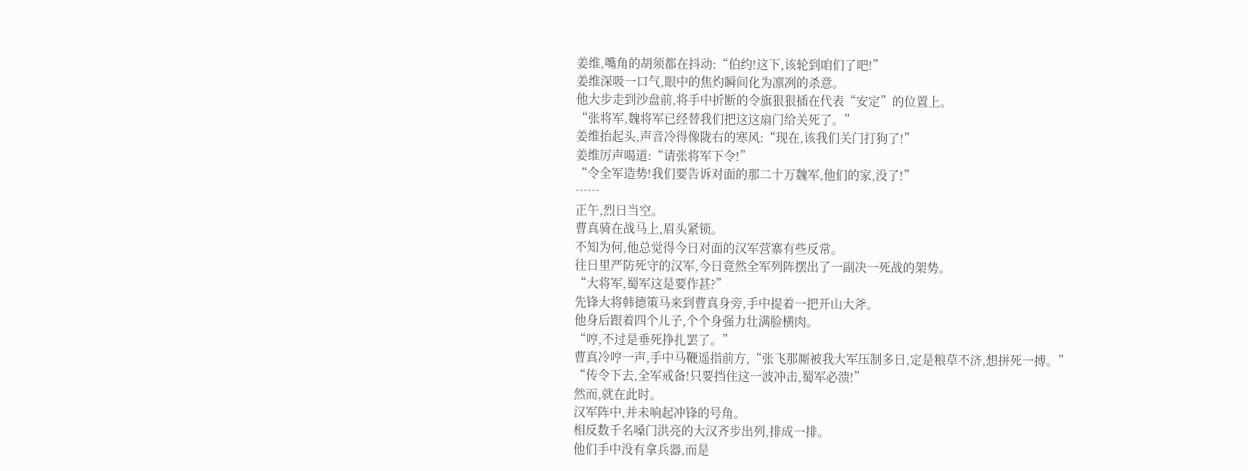姜维,嘴角的胡须都在抖动:“伯约!这下,该轮到咱们了吧!”
姜维深吸一口气,眼中的焦灼瞬间化为凛冽的杀意。
他大步走到沙盘前,将手中折断的令旗狠狠插在代表“安定”的位置上。
“张将军,魏将军已经替我们把这这扇门给关死了。”
姜维抬起头,声音冷得像陇右的寒风:“现在,该我们关门打狗了!”
姜维厉声喝道:“请张将军下令!”
“令全军造势!我们要告诉对面的那二十万魏军,他们的家,没了!”
……
正午,烈日当空。
曹真骑在战马上,眉头紧锁。
不知为何,他总觉得今日对面的汉军营寨有些反常。
往日里严防死守的汉军,今日竟然全军列阵摆出了一副决一死战的架势。
“大将军,蜀军这是要作甚?”
先锋大将韩德策马来到曹真身旁,手中提着一把开山大斧。
他身后跟着四个儿子,个个身强力壮满脸横肉。
“哼,不过是垂死挣扎罢了。”
曹真冷哼一声,手中马鞭遥指前方,“张飞那厮被我大军压制多日,定是粮草不济,想拼死一搏。”
“传令下去,全军戒备!只要挡住这一波冲击,蜀军必溃!”
然而,就在此时。
汉军阵中,并未响起冲锋的号角。
相反数千名嗓门洪亮的大汉齐步出列,排成一排。
他们手中没有拿兵器,而是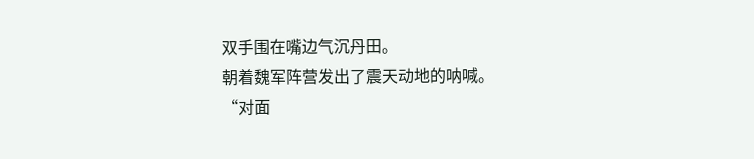双手围在嘴边气沉丹田。
朝着魏军阵营发出了震天动地的呐喊。
“对面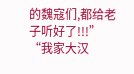的魏寇们,都给老子听好了!!!”
“我家大汉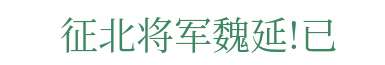征北将军魏延!已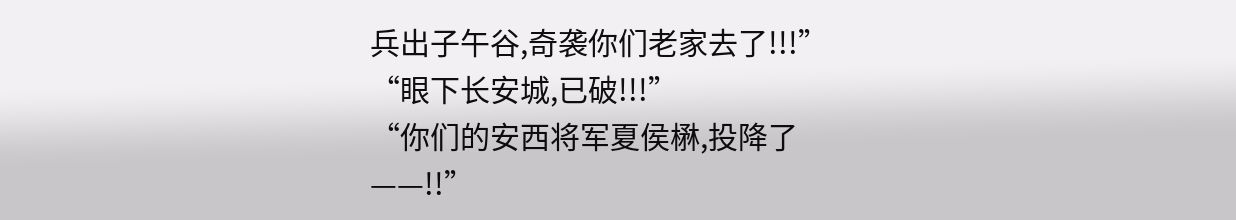兵出子午谷,奇袭你们老家去了!!!”
“眼下长安城,已破!!!”
“你们的安西将军夏侯楙,投降了——!!”